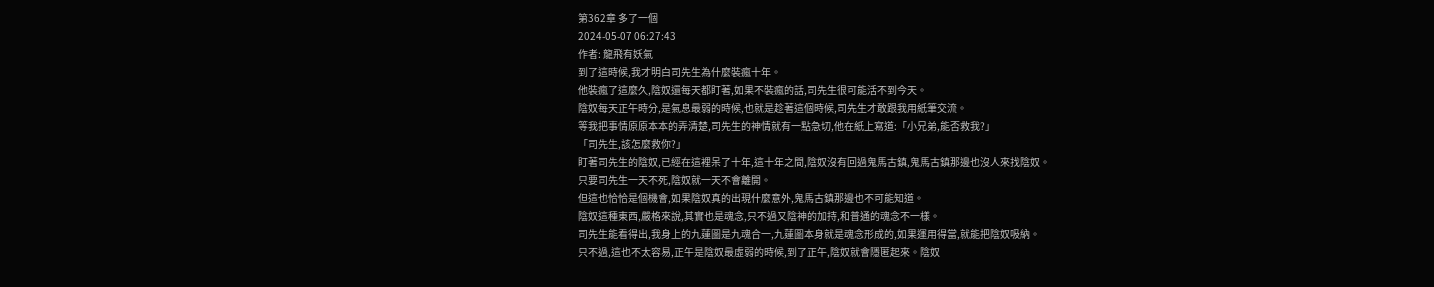第362章 多了一個
2024-05-07 06:27:43
作者: 龍飛有妖氣
到了這時候,我才明白司先生為什麼裝瘋十年。
他裝瘋了這麼久,陰奴還每天都盯著,如果不裝瘋的話,司先生很可能活不到今天。
陰奴每天正午時分,是氣息最弱的時候,也就是趁著這個時候,司先生才敢跟我用紙筆交流。
等我把事情原原本本的弄清楚,司先生的神情就有一點急切,他在紙上寫道:「小兄弟,能否救我?」
「司先生,該怎麼救你?」
盯著司先生的陰奴,已經在這裡呆了十年,這十年之間,陰奴沒有回過鬼馬古鎮,鬼馬古鎮那邊也沒人來找陰奴。
只要司先生一天不死,陰奴就一天不會離開。
但這也恰恰是個機會,如果陰奴真的出現什麼意外,鬼馬古鎮那邊也不可能知道。
陰奴這種東西,嚴格來說,其實也是魂念,只不過又陰神的加持,和普通的魂念不一樣。
司先生能看得出,我身上的九蓮圖是九魂合一,九蓮圖本身就是魂念形成的,如果運用得當,就能把陰奴吸納。
只不過,這也不太容易,正午是陰奴最虛弱的時候,到了正午,陰奴就會隱匿起來。陰奴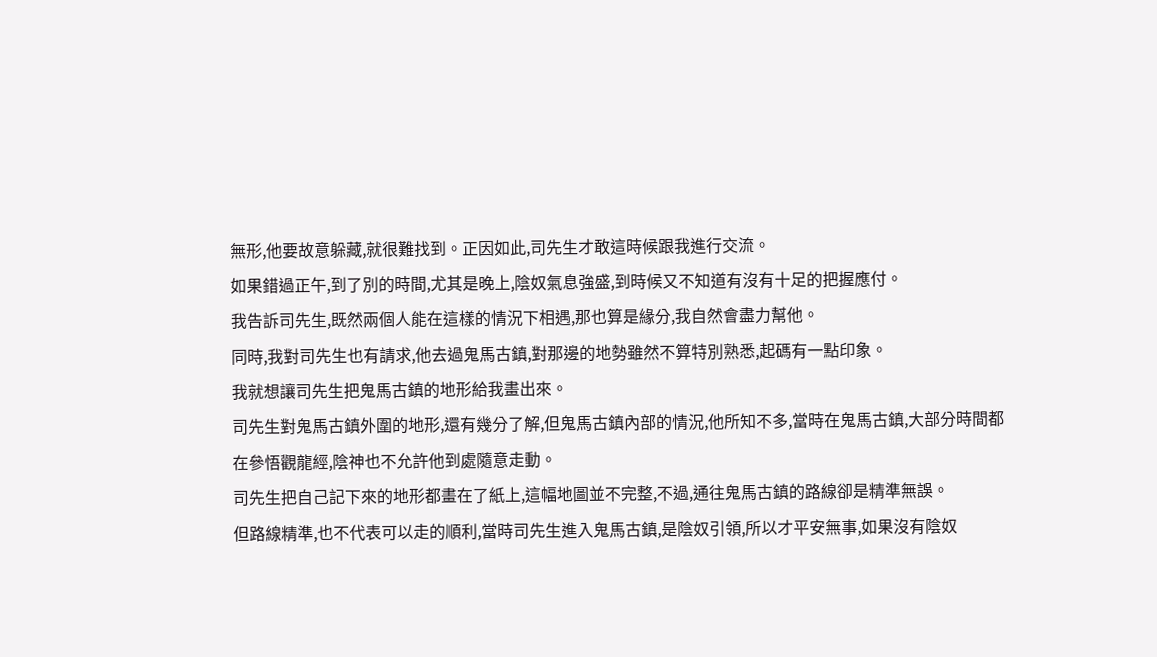無形,他要故意躲藏,就很難找到。正因如此,司先生才敢這時候跟我進行交流。
如果錯過正午,到了別的時間,尤其是晚上,陰奴氣息強盛,到時候又不知道有沒有十足的把握應付。
我告訴司先生,既然兩個人能在這樣的情況下相遇,那也算是緣分,我自然會盡力幫他。
同時,我對司先生也有請求,他去過鬼馬古鎮,對那邊的地勢雖然不算特別熟悉,起碼有一點印象。
我就想讓司先生把鬼馬古鎮的地形給我畫出來。
司先生對鬼馬古鎮外圍的地形,還有幾分了解,但鬼馬古鎮內部的情況,他所知不多,當時在鬼馬古鎮,大部分時間都在參悟觀龍經,陰神也不允許他到處隨意走動。
司先生把自己記下來的地形都畫在了紙上,這幅地圖並不完整,不過,通往鬼馬古鎮的路線卻是精準無誤。
但路線精準,也不代表可以走的順利,當時司先生進入鬼馬古鎮,是陰奴引領,所以才平安無事,如果沒有陰奴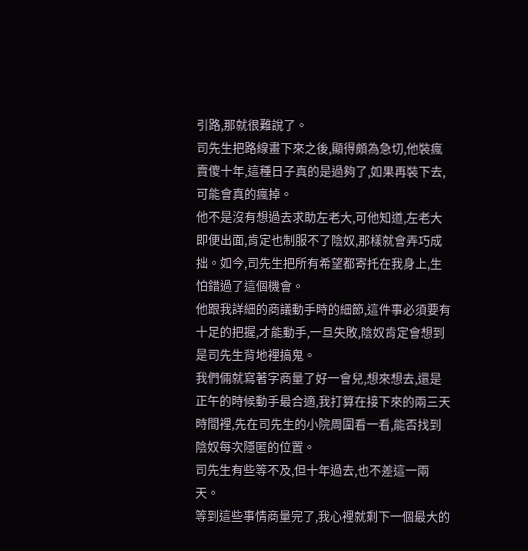引路,那就很難說了。
司先生把路線畫下來之後,顯得頗為急切,他裝瘋賣傻十年,這種日子真的是過夠了,如果再裝下去,可能會真的瘋掉。
他不是沒有想過去求助左老大,可他知道,左老大即便出面,肯定也制服不了陰奴,那樣就會弄巧成拙。如今,司先生把所有希望都寄托在我身上,生怕錯過了這個機會。
他跟我詳細的商議動手時的細節,這件事必須要有十足的把握,才能動手,一旦失敗,陰奴肯定會想到是司先生背地裡搞鬼。
我們倆就寫著字商量了好一會兒,想來想去,還是正午的時候動手最合適,我打算在接下來的兩三天時間裡,先在司先生的小院周圍看一看,能否找到陰奴每次隱匿的位置。
司先生有些等不及,但十年過去,也不差這一兩天。
等到這些事情商量完了,我心裡就剩下一個最大的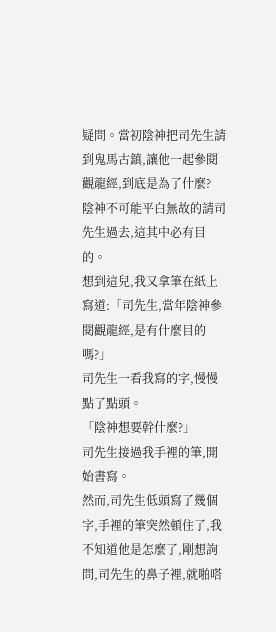疑問。當初陰神把司先生請到鬼馬古鎮,讓他一起參閱觀龍經,到底是為了什麼?
陰神不可能平白無故的請司先生過去,這其中必有目的。
想到這兒,我又拿筆在紙上寫道:「司先生,當年陰神參閱觀龍經,是有什麼目的嗎?」
司先生一看我寫的字,慢慢點了點頭。
「陰神想要幹什麼?」
司先生接過我手裡的筆,開始書寫。
然而,司先生低頭寫了幾個字,手裡的筆突然頓住了,我不知道他是怎麼了,剛想詢問,司先生的鼻子裡,就啪嗒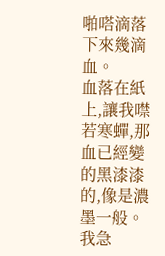啪嗒滴落下來幾滴血。
血落在紙上,讓我噤若寒蟬,那血已經變的黑漆漆的,像是濃墨一般。
我急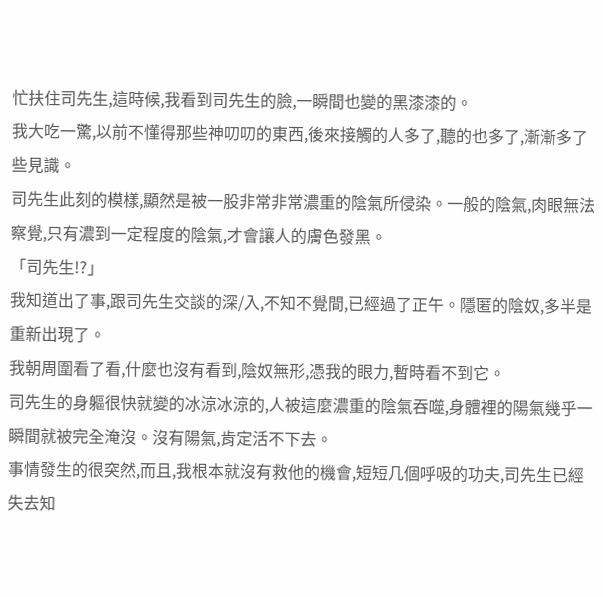忙扶住司先生,這時候,我看到司先生的臉,一瞬間也變的黑漆漆的。
我大吃一驚,以前不懂得那些神叨叨的東西,後來接觸的人多了,聽的也多了,漸漸多了些見識。
司先生此刻的模樣,顯然是被一股非常非常濃重的陰氣所侵染。一般的陰氣,肉眼無法察覺,只有濃到一定程度的陰氣,才會讓人的膚色發黑。
「司先生!?」
我知道出了事,跟司先生交談的深/入,不知不覺間,已經過了正午。隱匿的陰奴,多半是重新出現了。
我朝周圍看了看,什麼也沒有看到,陰奴無形,憑我的眼力,暫時看不到它。
司先生的身軀很快就變的冰涼冰涼的,人被這麼濃重的陰氣吞噬,身體裡的陽氣幾乎一瞬間就被完全淹沒。沒有陽氣,肯定活不下去。
事情發生的很突然,而且,我根本就沒有救他的機會,短短几個呼吸的功夫,司先生已經失去知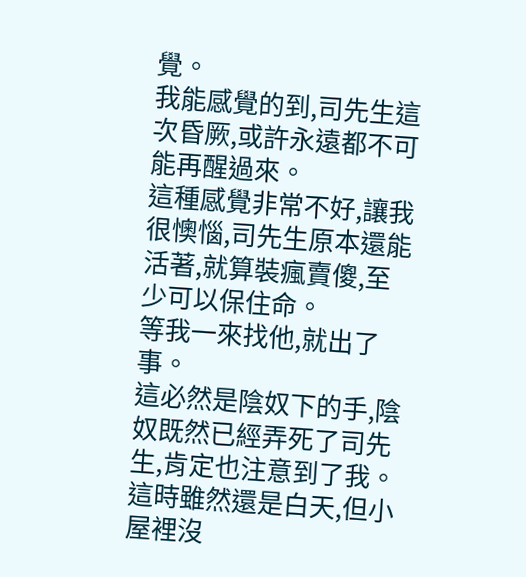覺。
我能感覺的到,司先生這次昏厥,或許永遠都不可能再醒過來。
這種感覺非常不好,讓我很懊惱,司先生原本還能活著,就算裝瘋賣傻,至少可以保住命。
等我一來找他,就出了事。
這必然是陰奴下的手,陰奴既然已經弄死了司先生,肯定也注意到了我。
這時雖然還是白天,但小屋裡沒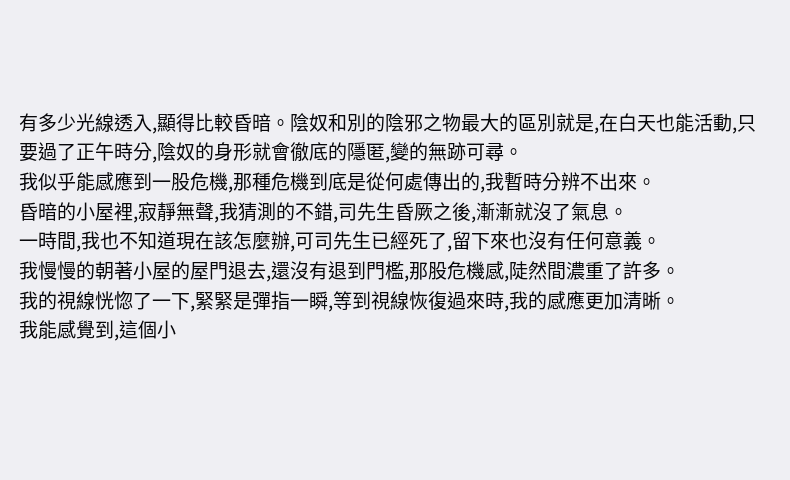有多少光線透入,顯得比較昏暗。陰奴和別的陰邪之物最大的區別就是,在白天也能活動,只要過了正午時分,陰奴的身形就會徹底的隱匿,變的無跡可尋。
我似乎能感應到一股危機,那種危機到底是從何處傳出的,我暫時分辨不出來。
昏暗的小屋裡,寂靜無聲,我猜測的不錯,司先生昏厥之後,漸漸就沒了氣息。
一時間,我也不知道現在該怎麼辦,可司先生已經死了,留下來也沒有任何意義。
我慢慢的朝著小屋的屋門退去,還沒有退到門檻,那股危機感,陡然間濃重了許多。
我的視線恍惚了一下,緊緊是彈指一瞬,等到視線恢復過來時,我的感應更加清晰。
我能感覺到,這個小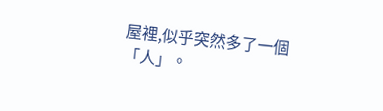屋裡,似乎突然多了一個「人」。